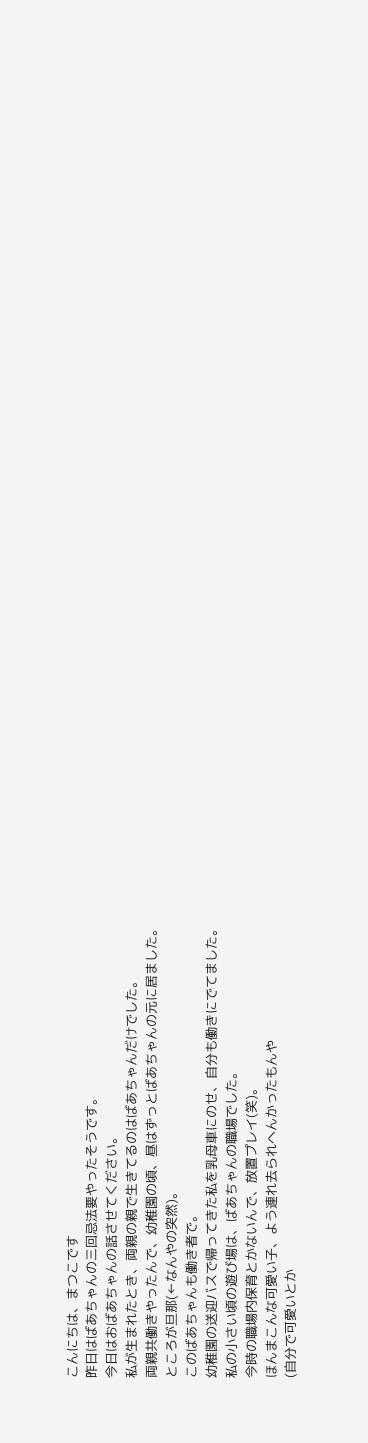こんにちは、まつこです
昨日はばあちゃんの三回忌法要やったそうです。
今日はおばあちゃんの話させてください。
私が生まれたとき、両親の親で生きてるのはばあちゃんだけでした。
両親共働きやったんで、幼稚園の頃、昼はずっとばあちゃんの元に居ました。
ところが旦那(←なんやの突然)。
このばあちゃんも働き者で。
幼稚園の送迎バスで帰ってきた私を乳母車にのせ、自分も働きにでてました。
私の小さい頃の遊び場は、ばあちゃんの職場でした。
今時の職場内保育とかないんで、放置プレイ(笑)。
ほんまこんな可愛い子、よう連れ去られへんかったもんや
(自分で可愛いとか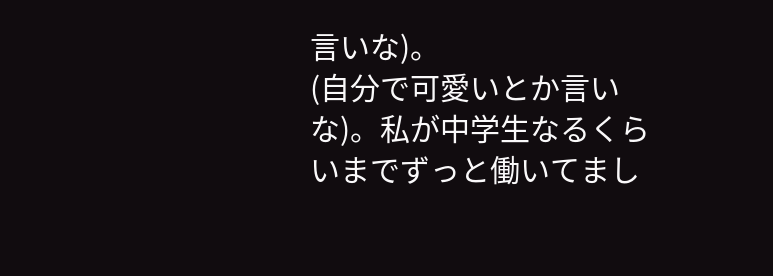言いな)。
(自分で可愛いとか言いな)。私が中学生なるくらいまでずっと働いてまし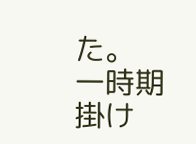た。
一時期掛け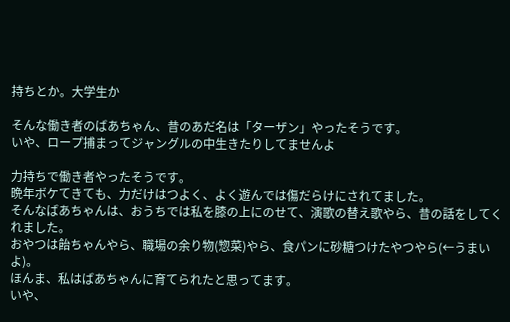持ちとか。大学生か

そんな働き者のばあちゃん、昔のあだ名は「ターザン」やったそうです。
いや、ロープ捕まってジャングルの中生きたりしてませんよ

力持ちで働き者やったそうです。
晩年ボケてきても、力だけはつよく、よく遊んでは傷だらけにされてました。
そんなばあちゃんは、おうちでは私を膝の上にのせて、演歌の替え歌やら、昔の話をしてくれました。
おやつは飴ちゃんやら、職場の余り物(惣菜)やら、食パンに砂糖つけたやつやら(←うまいよ)。
ほんま、私はばあちゃんに育てられたと思ってます。
いや、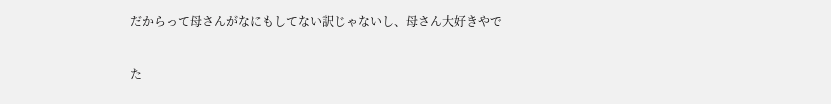だからって母さんがなにもしてない訳じゃないし、母さん大好きやで

た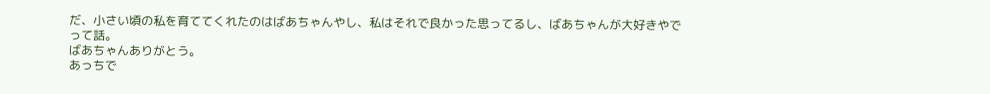だ、小さい頃の私を育ててくれたのはばあちゃんやし、私はそれで良かった思ってるし、ばあちゃんが大好きやでって話。
ばあちゃんありがとう。
あっちで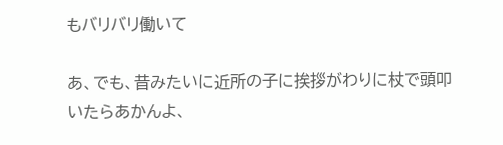もバリバリ働いて

あ、でも、昔みたいに近所の子に挨拶がわりに杖で頭叩いたらあかんよ、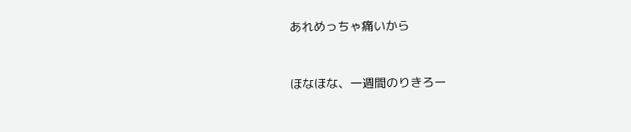あれめっちゃ痛いから



ほなほな、一週間のりきろー